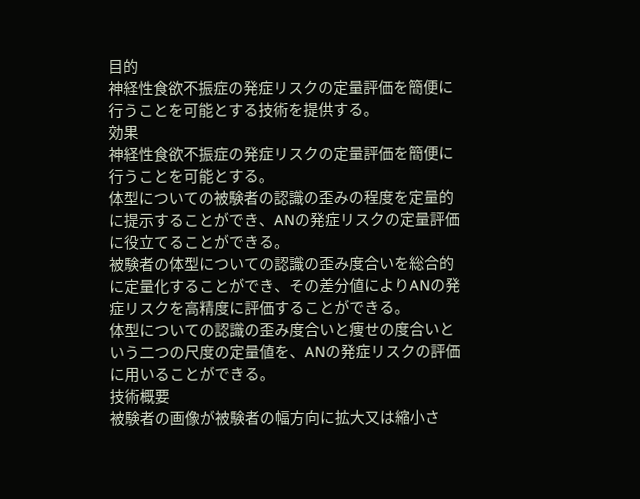目的
神経性食欲不振症の発症リスクの定量評価を簡便に行うことを可能とする技術を提供する。
効果
神経性食欲不振症の発症リスクの定量評価を簡便に行うことを可能とする。
体型についての被験者の認識の歪みの程度を定量的に提示することができ、ANの発症リスクの定量評価に役立てることができる。
被験者の体型についての認識の歪み度合いを総合的に定量化することができ、その差分値によりANの発症リスクを高精度に評価することができる。
体型についての認識の歪み度合いと痩せの度合いという二つの尺度の定量値を、ANの発症リスクの評価に用いることができる。
技術概要
被験者の画像が被験者の幅方向に拡大又は縮小さ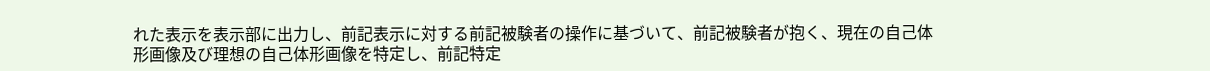れた表示を表示部に出力し、前記表示に対する前記被験者の操作に基づいて、前記被験者が抱く、現在の自己体形画像及び理想の自己体形画像を特定し、前記特定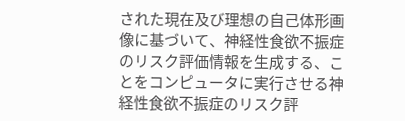された現在及び理想の自己体形画像に基づいて、神経性食欲不振症のリスク評価情報を生成する、ことをコンピュータに実行させる神経性食欲不振症のリスク評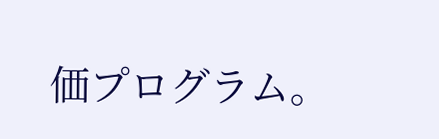価プログラム。